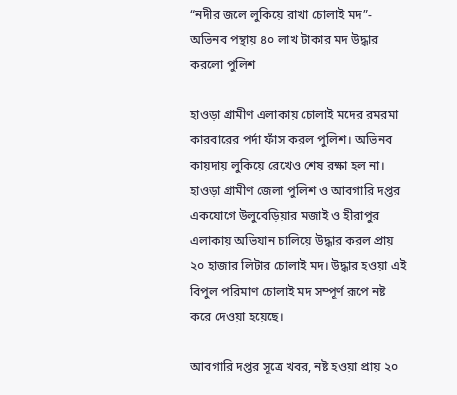“নদীর জলে লুকিয়ে রাখা চোলাই মদ”- অভিনব পন্থায় ৪০ লাখ টাকার মদ উদ্ধার করলো পুলিশ

হাওড়া গ্রামীণ এলাকায় চোলাই মদের রমরমা কারবারের পর্দা ফাঁস করল পুলিশ। অভিনব কায়দায় লুকিয়ে রেখেও শেষ রক্ষা হল না। হাওড়া গ্রামীণ জেলা পুলিশ ও আবগারি দপ্তর একযোগে উলুবেড়িয়ার মজাই ও হীরাপুর এলাকায় অভিযান চালিয়ে উদ্ধার করল প্রায় ২০ হাজার লিটার চোলাই মদ। উদ্ধার হওয়া এই বিপুল পরিমাণ চোলাই মদ সম্পূর্ণ রূপে নষ্ট করে দেওয়া হয়েছে।

আবগারি দপ্তর সূত্রে খবর, নষ্ট হওয়া প্রায় ২০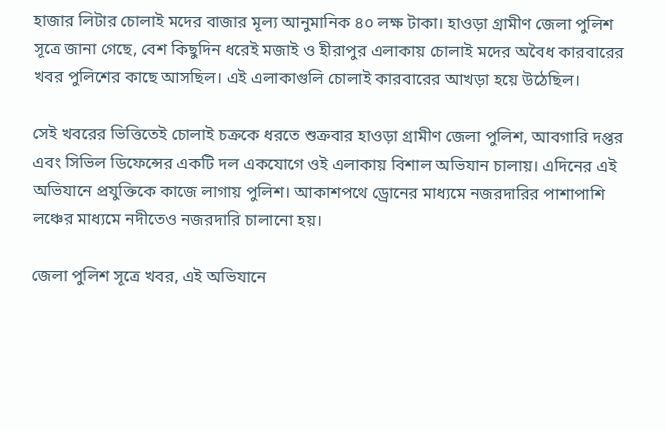হাজার লিটার চোলাই মদের বাজার মূল্য আনুমানিক ৪০ লক্ষ টাকা। হাওড়া গ্রামীণ জেলা পুলিশ সূত্রে জানা গেছে, বেশ কিছুদিন ধরেই মজাই ও হীরাপুর এলাকায় চোলাই মদের অবৈধ কারবারের খবর পুলিশের কাছে আসছিল। এই এলাকাগুলি চোলাই কারবারের আখড়া হয়ে উঠেছিল।

সেই খবরের ভিত্তিতেই চোলাই চক্রকে ধরতে শুক্রবার হাওড়া গ্রামীণ জেলা পুলিশ, আবগারি দপ্তর এবং সিভিল ডিফেন্সের একটি দল একযোগে ওই এলাকায় বিশাল অভিযান চালায়। এদিনের এই অভিযানে প্রযুক্তিকে কাজে লাগায় পুলিশ। আকাশপথে ড্রোনের মাধ্যমে নজরদারির পাশাপাশি লঞ্চের মাধ্যমে নদীতেও নজরদারি চালানো হয়।

জেলা পুলিশ সূত্রে খবর, এই অভিযানে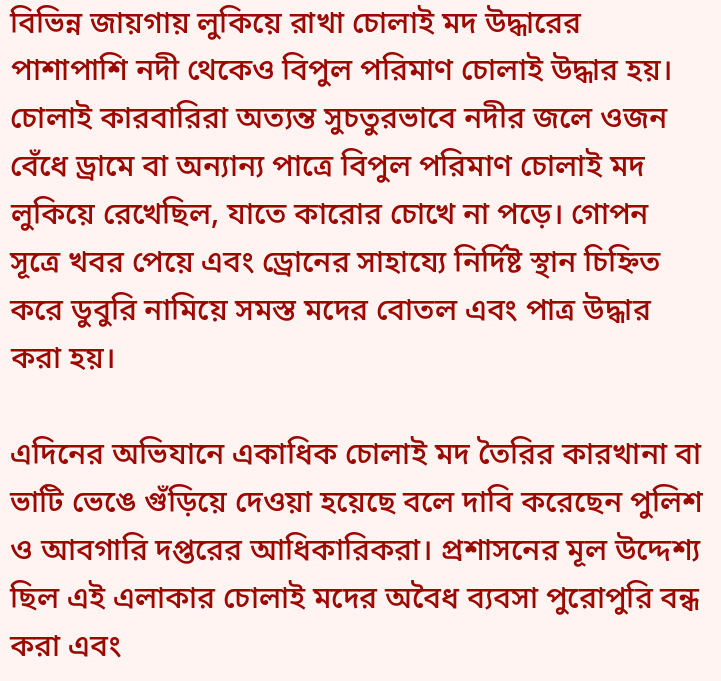বিভিন্ন জায়গায় লুকিয়ে রাখা চোলাই মদ উদ্ধারের পাশাপাশি নদী থেকেও বিপুল পরিমাণ চোলাই উদ্ধার হয়। চোলাই কারবারিরা অত্যন্ত সুচতুরভাবে নদীর জলে ওজন বেঁধে ড্রামে বা অন্যান্য পাত্রে বিপুল পরিমাণ চোলাই মদ লুকিয়ে রেখেছিল, যাতে কারোর চোখে না পড়ে। গোপন সূত্রে খবর পেয়ে এবং ড্রোনের সাহায্যে নির্দিষ্ট স্থান চিহ্নিত করে ডুবুরি নামিয়ে সমস্ত মদের বোতল এবং পাত্র উদ্ধার করা হয়।

এদিনের অভিযানে একাধিক চোলাই মদ তৈরির কারখানা বা ভাটি ভেঙে গুঁড়িয়ে দেওয়া হয়েছে বলে দাবি করেছেন পুলিশ ও আবগারি দপ্তরের আধিকারিকরা। প্রশাসনের মূল উদ্দেশ্য ছিল এই এলাকার চোলাই মদের অবৈধ ব্যবসা পুরোপুরি বন্ধ করা এবং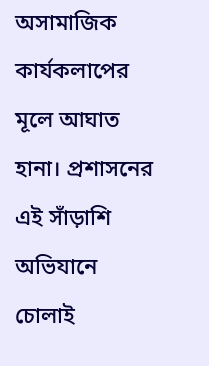অসামাজিক কার্যকলাপের মূলে আঘাত হানা। প্রশাসনের এই সাঁড়াশি অভিযানে চোলাই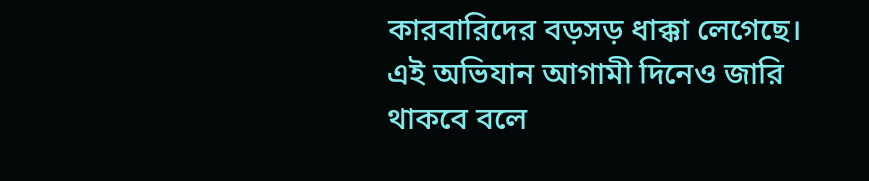কারবারিদের বড়সড় ধাক্কা লেগেছে। এই অভিযান আগামী দিনেও জারি থাকবে বলে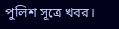পুলিশ সূত্রে খবর।